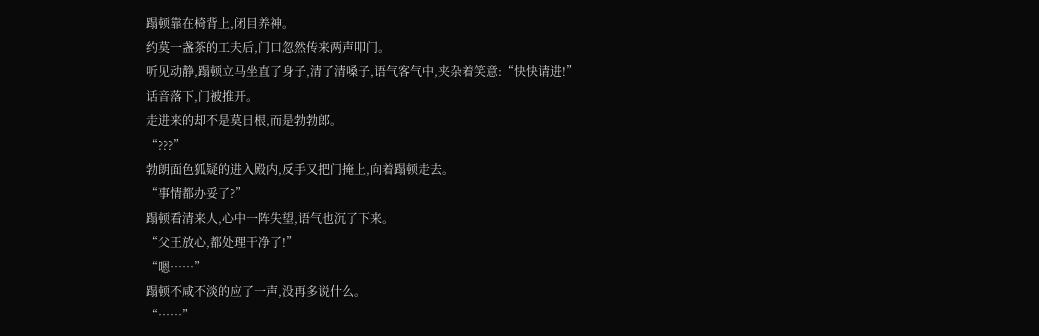蹋顿靠在椅背上,闭目养神。
约莫一盏茶的工夫后,门口忽然传来两声叩门。
听见动静,蹋顿立马坐直了身子,清了清嗓子,语气客气中,夹杂着笑意:“快快请进!”
话音落下,门被推开。
走进来的却不是莫日根,而是勃勃郎。
“???”
勃朗面色狐疑的进入殿内,反手又把门掩上,向着蹋顿走去。
“事情都办妥了?”
蹋顿看清来人,心中一阵失望,语气也沉了下来。
“父王放心,都处理干净了!”
“嗯……”
蹋顿不咸不淡的应了一声,没再多说什么。
“……”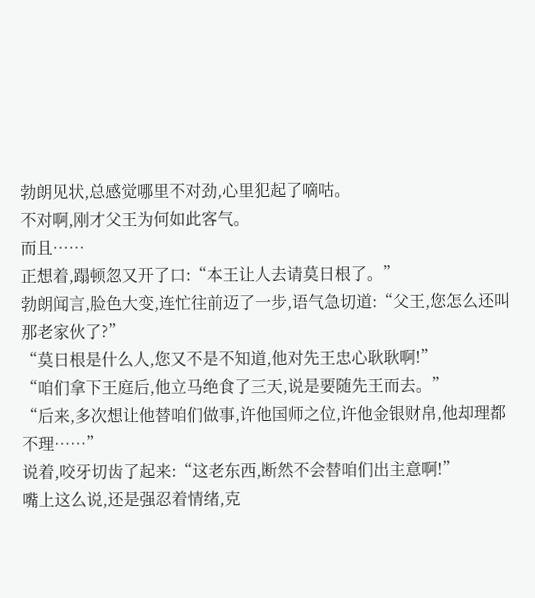勃朗见状,总感觉哪里不对劲,心里犯起了嘀咕。
不对啊,刚才父王为何如此客气。
而且……
正想着,蹋顿忽又开了口:“本王让人去请莫日根了。”
勃朗闻言,脸色大变,连忙往前迈了一步,语气急切道:“父王,您怎么还叫那老家伙了?”
“莫日根是什么人,您又不是不知道,他对先王忠心耿耿啊!”
“咱们拿下王庭后,他立马绝食了三天,说是要随先王而去。”
“后来,多次想让他替咱们做事,许他国师之位,许他金银财帛,他却理都不理……”
说着,咬牙切齿了起来:“这老东西,断然不会替咱们出主意啊!”
嘴上这么说,还是强忍着情绪,克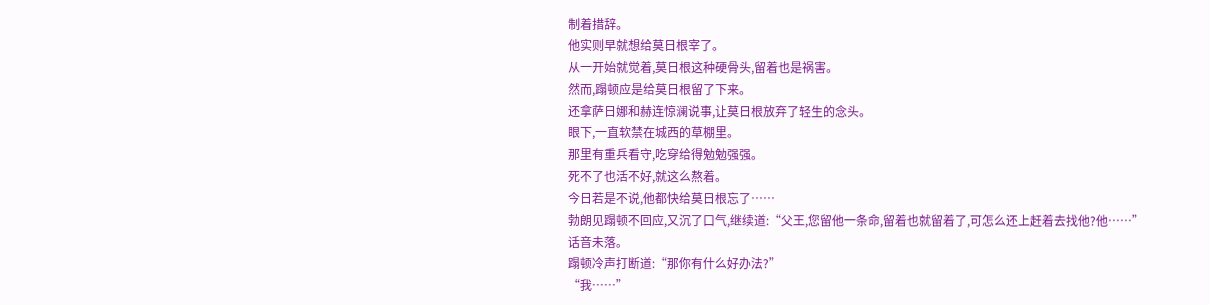制着措辞。
他实则早就想给莫日根宰了。
从一开始就觉着,莫日根这种硬骨头,留着也是祸害。
然而,蹋顿应是给莫日根留了下来。
还拿萨日娜和赫连惊澜说事,让莫日根放弃了轻生的念头。
眼下,一直软禁在城西的草棚里。
那里有重兵看守,吃穿给得勉勉强强。
死不了也活不好,就这么熬着。
今日若是不说,他都快给莫日根忘了……
勃朗见蹋顿不回应,又沉了口气,继续道:“父王,您留他一条命,留着也就留着了,可怎么还上赶着去找他?他……”
话音未落。
蹋顿冷声打断道:“那你有什么好办法?”
“我……”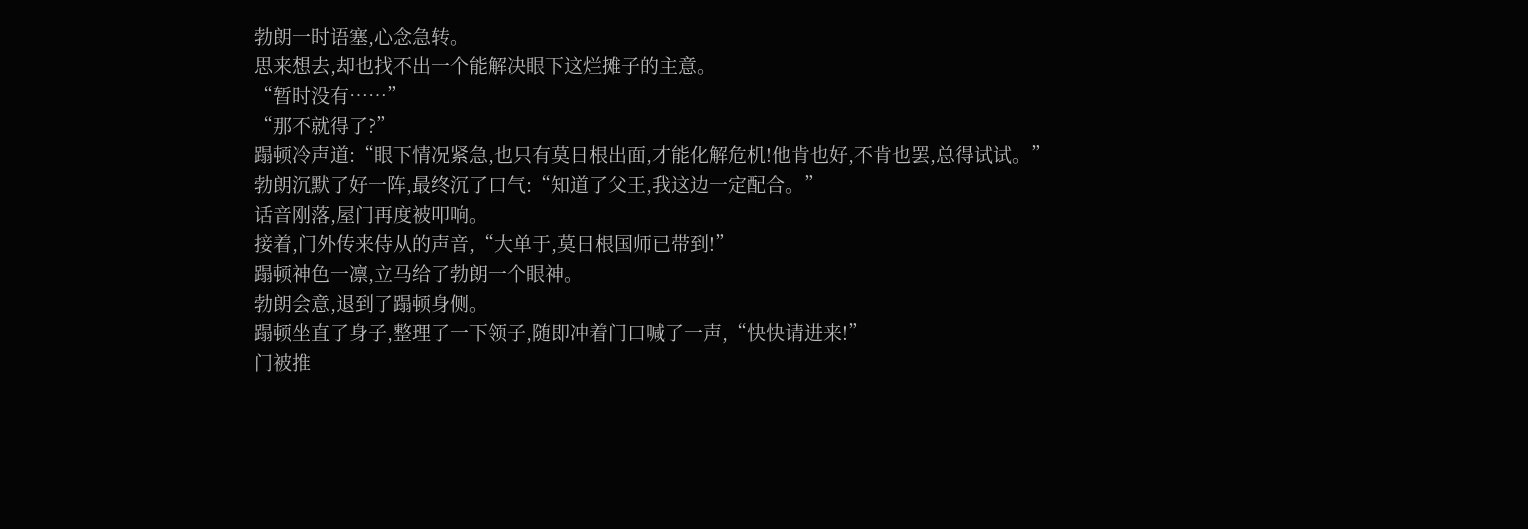勃朗一时语塞,心念急转。
思来想去,却也找不出一个能解决眼下这烂摊子的主意。
“暂时没有……”
“那不就得了?”
蹋顿冷声道:“眼下情况紧急,也只有莫日根出面,才能化解危机!他肯也好,不肯也罢,总得试试。”
勃朗沉默了好一阵,最终沉了口气:“知道了父王,我这边一定配合。”
话音刚落,屋门再度被叩响。
接着,门外传来侍从的声音,“大单于,莫日根国师已带到!”
蹋顿神色一凛,立马给了勃朗一个眼神。
勃朗会意,退到了蹋顿身侧。
蹋顿坐直了身子,整理了一下领子,随即冲着门口喊了一声,“快快请进来!”
门被推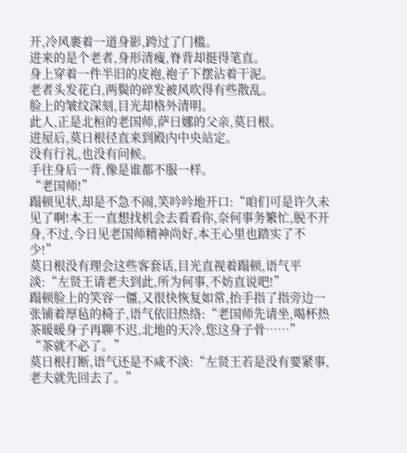开,冷风裹着一道身影,跨过了门槛。
进来的是个老者,身形清瘦,脊背却挺得笔直。
身上穿着一件半旧的皮袍,袍子下摆沾着干泥。
老者头发花白,两鬓的碎发被风吹得有些散乱。
脸上的皱纹深刻,目光却格外清明。
此人,正是北桓的老国师,萨日娜的父亲,莫日根。
进屋后,莫日根径直来到殿内中央站定。
没有行礼,也没有问候。
手往身后一背,像是谁都不服一样。
“老国师!”
蹋顿见状,却是不急不闹,笑吟吟地开口:“咱们可是许久未见了啊!本王一直想找机会去看看你,奈何事务繁忙,脱不开身,不过,今日见老国师精神尚好,本王心里也踏实了不少!”
莫日根没有理会这些客套话,目光直视着蹋顿,语气平淡:“左贤王请老夫到此,所为何事,不妨直说吧!”
蹋顿脸上的笑容一僵,又很快恢复如常,抬手指了指旁边一张铺着厚毡的椅子,语气依旧热络:“老国师先请坐,喝杯热茶暖暖身子再聊不迟,北地的天冷,您这身子骨……”
“茶就不必了。”
莫日根打断,语气还是不咸不淡:“左贤王若是没有要紧事,老夫就先回去了。”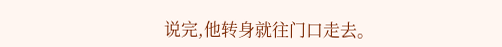说完,他转身就往门口走去。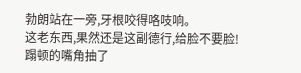勃朗站在一旁,牙根咬得咯吱响。
这老东西,果然还是这副德行,给脸不要脸!
蹋顿的嘴角抽了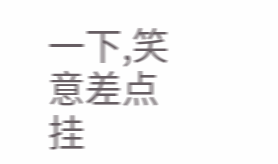一下,笑意差点挂